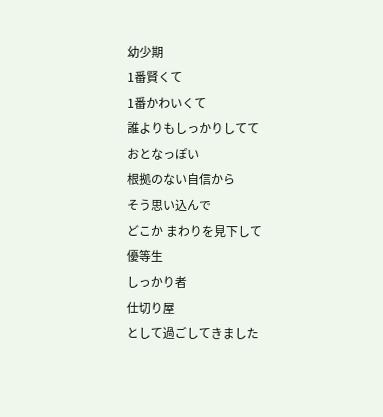幼少期
1番賢くて
1番かわいくて
誰よりもしっかりしてて
おとなっぽい
根拠のない自信から
そう思い込んで
どこか まわりを見下して
優等生
しっかり者
仕切り屋
として過ごしてきました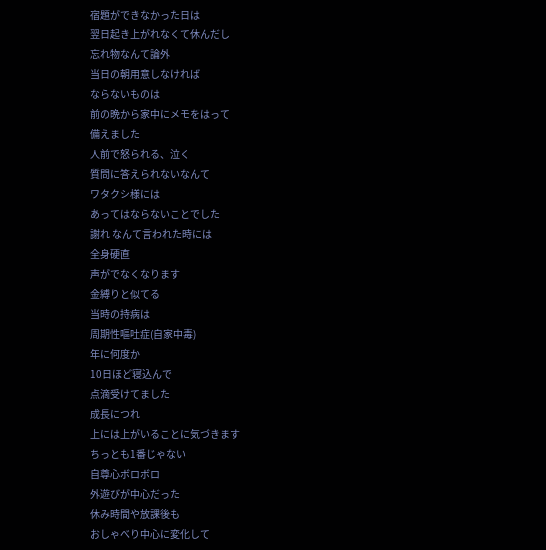宿題ができなかった日は
翌日起き上がれなくて休んだし
忘れ物なんて論外
当日の朝用意しなければ
ならないものは
前の晩から家中にメモをはって
備えました
人前で怒られる、泣く
質問に答えられないなんて
ワタクシ様には
あってはならないことでした
謝れ なんて言われた時には
全身硬直
声がでなくなります
金縛りと似てる
当時の持病は
周期性嘔吐症(自家中毒)
年に何度か
10日ほど寝込んで
点滴受けてました
成長につれ
上には上がいることに気づきます
ちっとも1番じゃない
自尊心ボロボロ
外遊びが中心だった
休み時間や放課後も
おしゃべり中心に変化して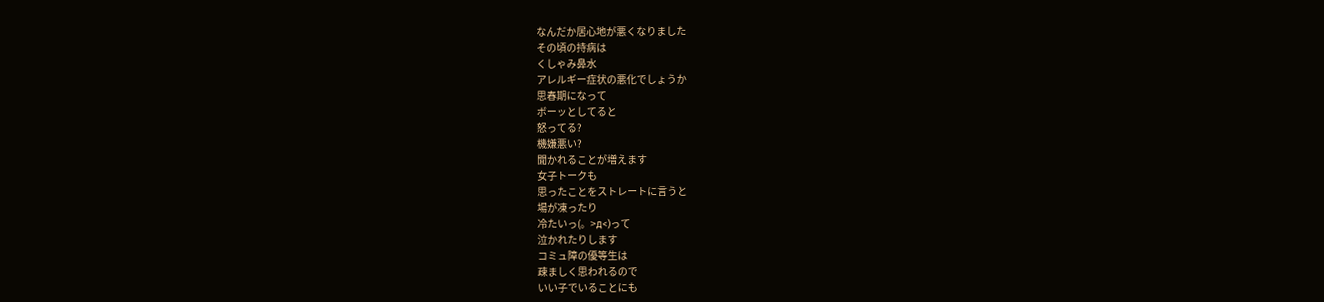なんだか居心地が悪くなりました
その頃の持病は
くしゃみ鼻水
アレルギー症状の悪化でしょうか
思春期になって
ボーッとしてると
怒ってる?
機嫌悪い?
聞かれることが増えます
女子トークも
思ったことをストレートに言うと
場が凍ったり
冷たいっ(。>д<)って
泣かれたりします
コミュ障の優等生は
疎ましく思われるので
いい子でいることにも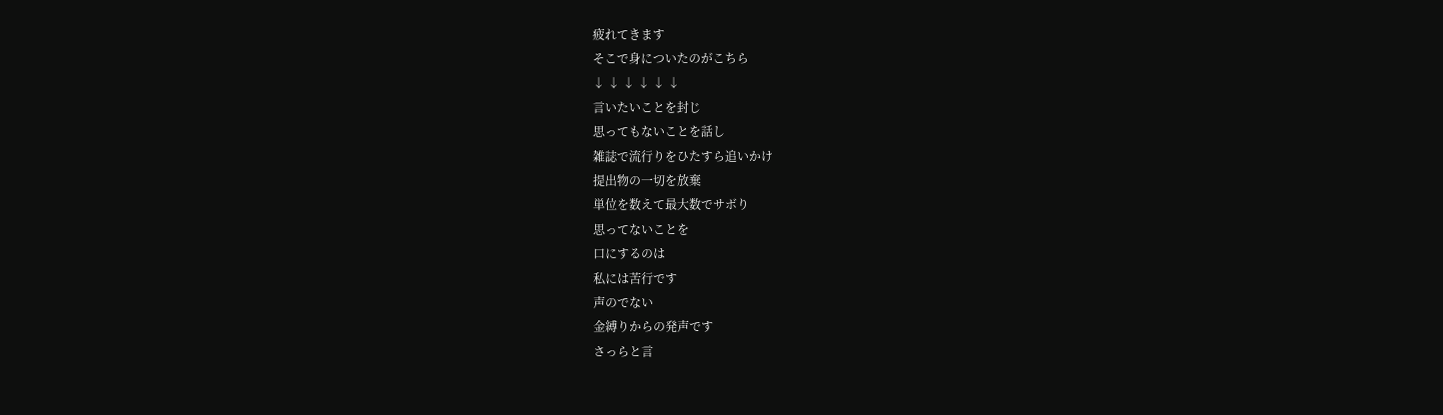疲れてきます
そこで身についたのがこちら
↓ ↓ ↓ ↓ ↓ ↓
言いたいことを封じ
思ってもないことを話し
雑誌で流行りをひたすら追いかけ
提出物の一切を放棄
単位を数えて最大数でサボり
思ってないことを
口にするのは
私には苦行です
声のでない
金縛りからの発声です
さっらと言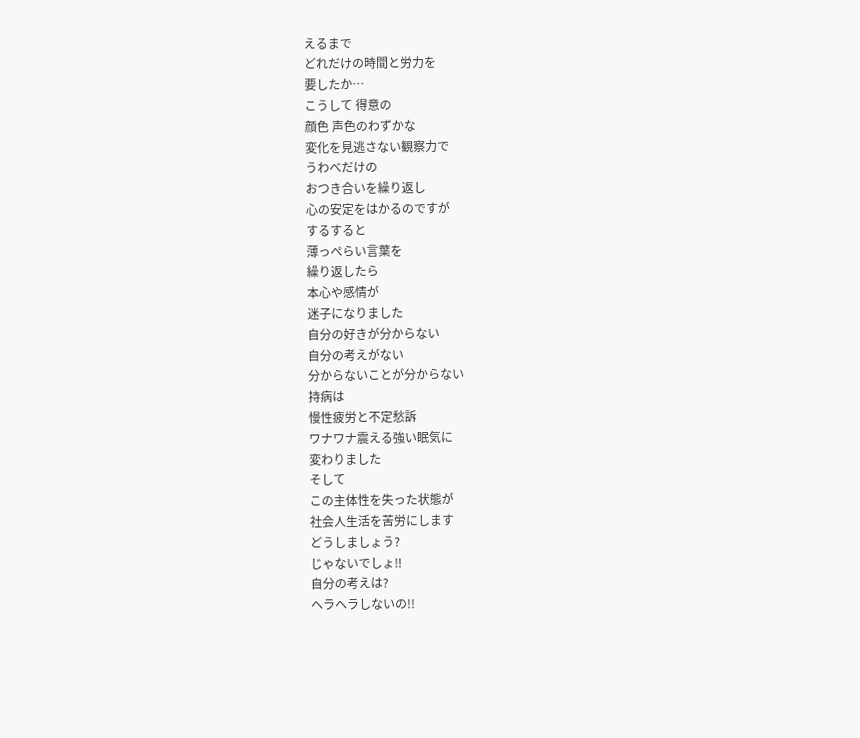えるまで
どれだけの時間と労力を
要したか…
こうして 得意の
顔色 声色のわずかな
変化を見逃さない観察力で
うわべだけの
おつき合いを繰り返し
心の安定をはかるのですが
するすると
薄っぺらい言葉を
繰り返したら
本心や感情が
迷子になりました
自分の好きが分からない
自分の考えがない
分からないことが分からない
持病は
慢性疲労と不定愁訴
ワナワナ震える強い眠気に
変わりました
そして
この主体性を失った状態が
社会人生活を苦労にします
どうしましょう?
じゃないでしょ‼
自分の考えは?
ヘラヘラしないの!!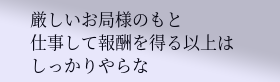厳しいお局様のもと
仕事して報酬を得る以上は
しっかりやらな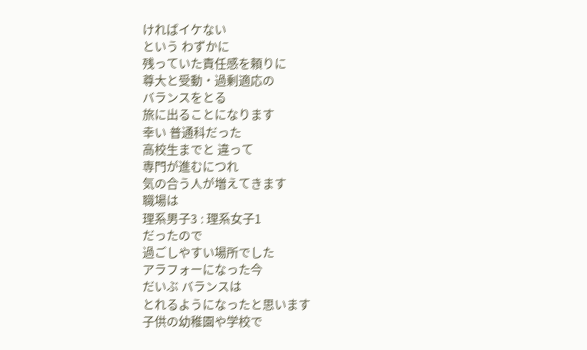ければイケない
という わずかに
残っていた責任感を頼りに
尊大と受動・過剰適応の
バランスをとる
旅に出ることになります
幸い 普通科だった
高校生までと 違って
専門が進むにつれ
気の合う人が増えてきます
職場は
理系男子3 : 理系女子1
だったので
過ごしやすい場所でした
アラフォーになった今
だいぶ バランスは
とれるようになったと思います
子供の幼稚園や学校で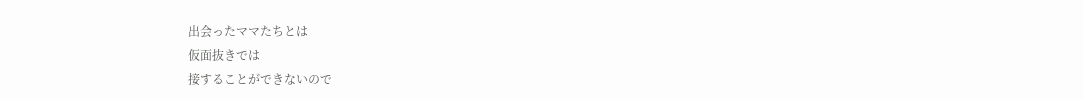出会ったママたちとは
仮面抜きでは
接することができないので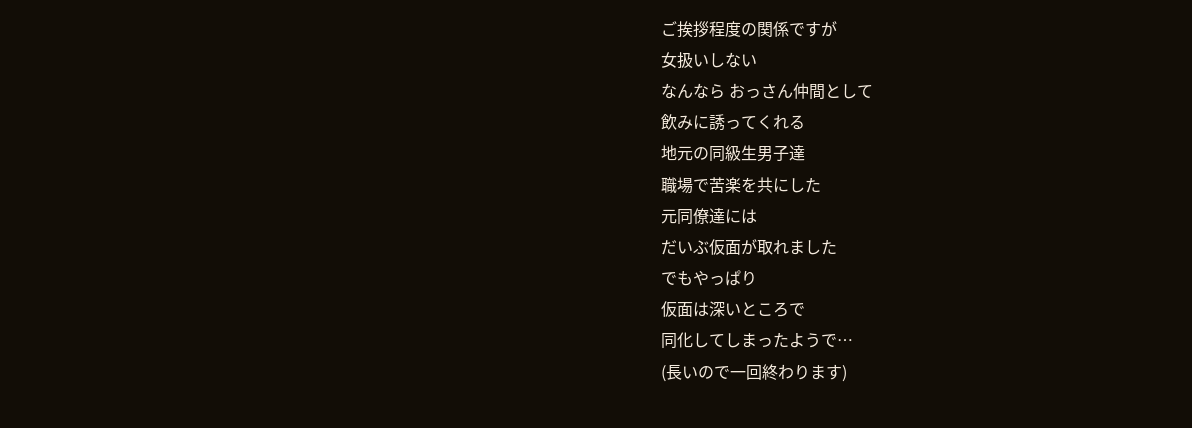ご挨拶程度の関係ですが
女扱いしない
なんなら おっさん仲間として
飲みに誘ってくれる
地元の同級生男子達
職場で苦楽を共にした
元同僚達には
だいぶ仮面が取れました
でもやっぱり
仮面は深いところで
同化してしまったようで…
(長いので一回終わります)